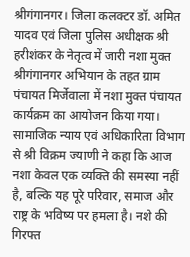श्रीगंगानगर। जिला कलक्टर डॉ. अमित यादव एवं जिला पुलिस अधीक्षक श्री हरीशंकर के नेतृत्व में जारी नशा मुक्त श्रीगंगानगर अभियान के तहत ग्राम पंचायत मिर्जेवाला में नशा मुक्त पंचायत कार्यक्रम का आयोजन किया गया।
सामाजिक न्याय एवं अधिकारिता विभाग से श्री विक्रम ज्याणी ने कहा कि आज नशा केवल एक व्यक्ति की समस्या नहीं है, बल्कि यह पूरे परिवार, समाज और राष्ट्र के भविष्य पर हमला है। नशे की गिरफ्त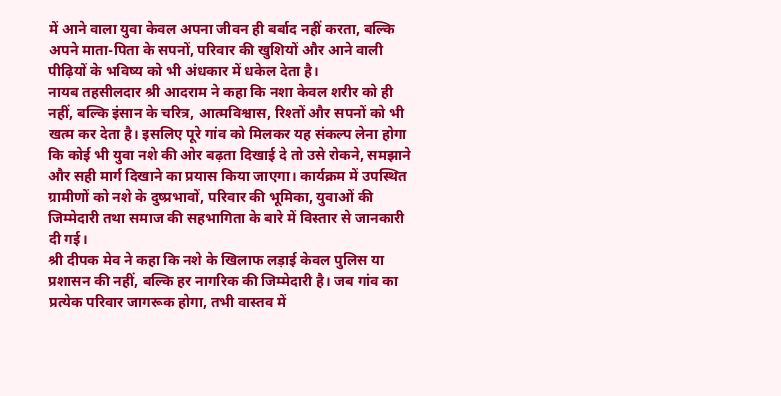में आने वाला युवा केवल अपना जीवन ही बर्बाद नहीं करता, बल्कि अपने माता-पिता के सपनों, परिवार की खुशियों और आने वाली पीढ़ियों के भविष्य को भी अंधकार में धकेल देता है।
नायब तहसीलदार श्री आदराम ने कहा कि नशा केवल शरीर को ही नहीं, बल्कि इंसान के चरित्र, आत्मविश्वास, रिश्तों और सपनों को भी खत्म कर देता है। इसलिए पूरे गांव को मिलकर यह संकल्प लेना होगा कि कोई भी युवा नशे की ओर बढ़ता दिखाई दे तो उसे रोकने, समझाने और सही मार्ग दिखाने का प्रयास किया जाएगा। कार्यक्रम में उपस्थित ग्रामीणों को नशे के दुष्प्रभावों, परिवार की भूमिका, युवाओं की जिम्मेदारी तथा समाज की सहभागिता के बारे में विस्तार से जानकारी दी गई।
श्री दीपक मेव ने कहा कि नशे के खिलाफ लड़ाई केवल पुलिस या प्रशासन की नहीं, बल्कि हर नागरिक की जिम्मेदारी है। जब गांव का प्रत्येक परिवार जागरूक होगा, तभी वास्तव में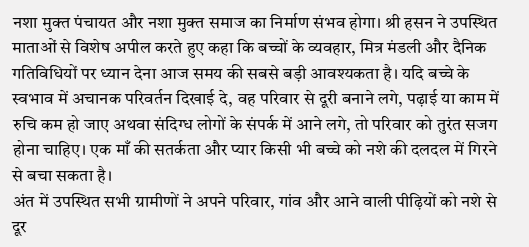नशा मुक्त पंचायत और नशा मुक्त समाज का निर्माण संभव होगा। श्री हसन ने उपस्थित माताओं से विशेष अपील करते हुए कहा कि बच्चों के व्यवहार, मित्र मंडली और दैनिक गतिविधियों पर ध्यान देना आज समय की सबसे बड़ी आवश्यकता है। यदि बच्चे के स्वभाव में अचानक परिवर्तन दिखाई दे, वह परिवार से दूरी बनाने लगे, पढ़ाई या काम में रुचि कम हो जाए अथवा संदिग्ध लोगों के संपर्क में आने लगे, तो परिवार को तुरंत सजग होना चाहिए। एक माँ की सतर्कता और प्यार किसी भी बच्चे को नशे की दलदल में गिरने से बचा सकता है।
अंत में उपस्थित सभी ग्रामीणों ने अपने परिवार, गांव और आने वाली पीढ़ियों को नशे से दूर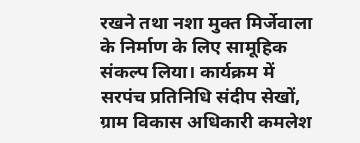रखने तथा नशा मुक्त मिर्जेवाला के निर्माण के लिए सामूहिक संकल्प लिया। कार्यक्रम में सरपंच प्रतिनिधि संदीप सेखों, ग्राम विकास अधिकारी कमलेश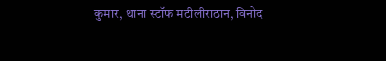कुमार, थाना स्टॉफ मटीलीराठान, विनोद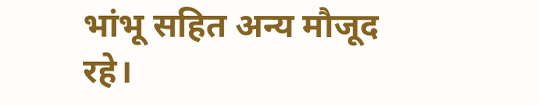भांभू सहित अन्य मौजूद रहे।